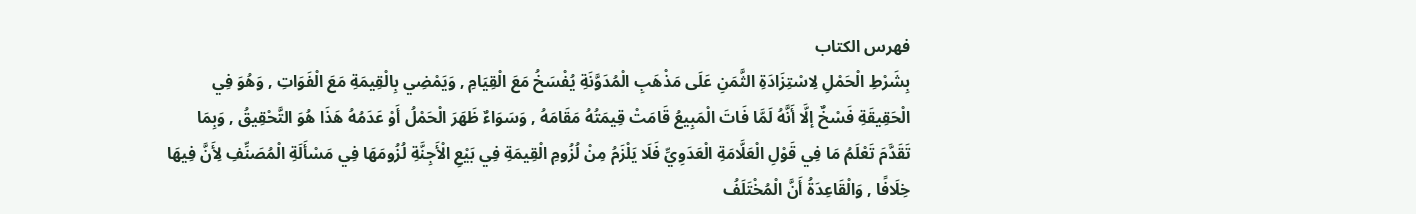فهرس الكتاب
بِشَرْطِ الْحَمْلِ لِاسْتِزَادَةِ الثَّمَنِ عَلَى مَذْهَبِ الْمُدَوَّنَةِ يُفْسَخُ مَعَ الْقِيَامِ , وَيَمْضِي بِالْقِيمَةِ مَعَ الْفَوَاتِ , وَهُوَ فِي الْحَقِيقَةِ فَسْخٌ إلَّا أَنَّهُ لَمَّا فَاتَ الْمَبِيعُ قَامَتْ قِيمَتُهُ مَقَامَهُ , وَسَوَاءٌ ظَهَرَ الْحَمْلُ أَوْ عَدَمُهُ هَذَا هُوَ التَّحْقِيقُ , وَبِمَا تَقَدَّمَ تَعْلَمُ مَا فِي قَوْلِ الْعَلَّامَةِ الْعَدَوِيِّ فَلَا يَلْزَمُ مِنْ لُزُومِ الْقِيمَةِ فِي بَيْعِ الْأَجِنَّةِ لُزُومَهَا فِي مَسْأَلَةِ الْمُصَنِّفِ لِأَنَّ فِيهَا خِلَافًا , وَالْقَاعِدَةُ أَنَّ الْمُخْتَلَفُ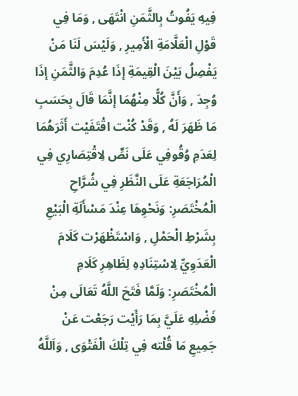فِيهِ يَفُوتُ بِالثَّمَنِ انْتَهَى , وَمَا فِي قَوْلِ الْعَلَّامَةِ الْأَمِيرِ , وَلَيْسَ لَنَا مَنْ يَفْصِلُ بَيْنَ الْقِيمَةِ إذَا عُدِمَ وَالثَّمَنِ إذَا وُجِدَ , وَأَنَّ كُلًّا مِنْهُمَا إنَّمَا قَالَ بِحَسَبِ مَا ظَهَرَ لَهُ , وَقَدْ كُنْت اقْتَفَيْت أَثَرَهُمَا لِعَدَمِ وُقُوفِي عَلَى نَصٍّ لِاقْتِصَارِي فِي الْمُرَاجَعَةِ عَلَى النَّظَرِ فِي شُرَّاحِ الْمُخْتَصَرِ: وَنَحْوِهَا عِنْدَ مَسْأَلَةِ الْبَيْعِ بِشَرْطِ الْحَمْلِ , وَاسْتَظْهَرْت كَلَامَ الْعَدَوِيِّ لِاسْتِنَادِهِ لِظَاهِرِ كَلَامِ الْمُخْتَصَرِ: وَلَمَّا فَتَحَ اللَّهُ تَعَالَى مِنْ فَضْلِهِ عَلَيَّ بِمَا رَأَيْت رَجَعْت عَنْ جَمِيعِ مَا قُلْته فِي تِلْكَ الْفَتْوَى , وَاَللَّهُ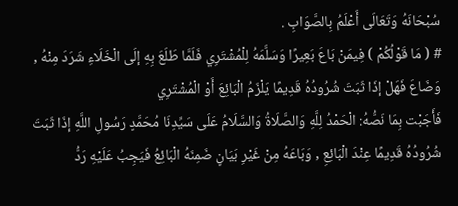سُبْحَانَهُ وَتَعَالَى أَعْلَمُ بِالصَّوَابِ .
# ( مَا قَوْلُكُمْ ) فِيمَنْ بَاعَ بَعِيرًا وَسَلَّمَهُ لِلْمُشْتَرِي فَلَمَّا طَلَعَ بِهِ إلَى الْخَلَاءِ شَرَدَ مِنْهُ , وَضَاعَ فَهَلْ إذَا ثَبَتَ شُرُودُهُ قَدِيمًا يَلْزَمُ الْبَائِعَ أَوْ الْمُشْتَرِي
فَأَجَبْت بِمَا نَصُّهُ: الْحَمْدُ لِلَّهِ وَالصَّلَاةُ وَالسَّلَامُ عَلَى سَيِّدِنَا مُحَمَّدٍ رَسُولِ اللَّهِ إذَا ثَبَتَ شُرُودُهُ قَدِيمًا عِنْدَ الْبَائِعِ , وَبَاعَهُ مِنْ غَيْرِ بَيَانٍ ضَمِنَهُ الْبَائِعُ فَيَجِبُ عَلَيْهِ رَدُّ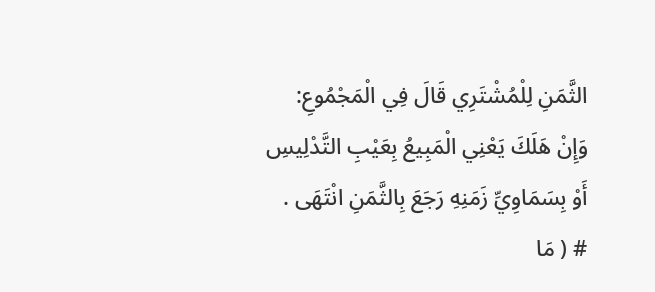الثَّمَنِ لِلْمُشْتَرِي قَالَ فِي الْمَجْمُوعِ: وَإِنْ هَلَكَ يَعْنِي الْمَبِيعُ بِعَيْبِ التَّدْلِيسِ أَوْ بِسَمَاوِيِّ زَمَنِهِ رَجَعَ بِالثَّمَنِ انْتَهَى .
# ( مَا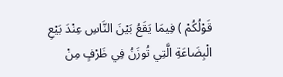قَوْلُكُمْ ) فِيمَا يَقَعُ بَيْنَ النَّاسِ عِنْدَ بَيْعِ الْبِضَاعَةِ الَّتِي تُوزَنُ فِي ظَرْفٍ مِنْ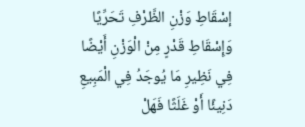إسْقَاطِ وَزْنِ الظَّرْفِ تَحَرِّيًا وَإِسْقَاطِ قَدْرٍ مِنْ الْوَزْنِ أَيْضًا فِي نَظِيرِ مَا يُوجَدُ فِي الْمَبِيعِ دَنِيئًا أَوْ غَلَثًا فَهَلْ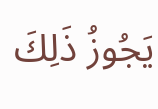يَجُوزُ ذَلِكَ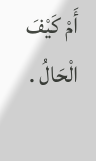أَمْ كَيْفَ الْحَالُ .